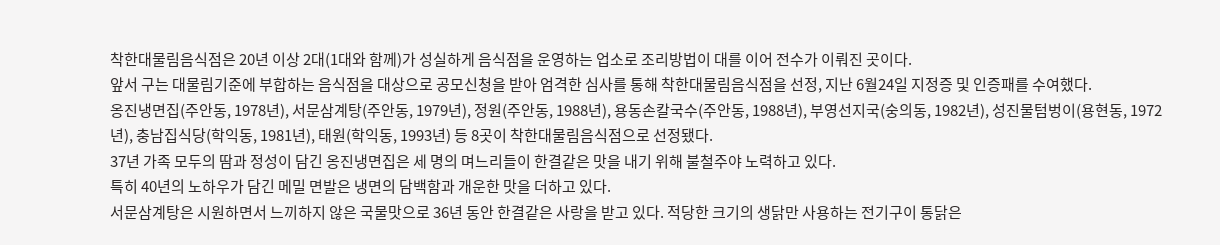착한대물림음식점은 20년 이상 2대(1대와 함께)가 성실하게 음식점을 운영하는 업소로 조리방법이 대를 이어 전수가 이뤄진 곳이다.
앞서 구는 대물림기준에 부합하는 음식점을 대상으로 공모신청을 받아 엄격한 심사를 통해 착한대물림음식점을 선정, 지난 6월24일 지정증 및 인증패를 수여했다.
옹진냉면집(주안동, 1978년), 서문삼계탕(주안동, 1979년), 정원(주안동, 1988년), 용동손칼국수(주안동, 1988년), 부영선지국(숭의동, 1982년), 성진물텀벙이(용현동, 1972년), 충남집식당(학익동, 1981년), 태원(학익동, 1993년) 등 8곳이 착한대물림음식점으로 선정됐다.
37년 가족 모두의 땀과 정성이 담긴 옹진냉면집은 세 명의 며느리들이 한결같은 맛을 내기 위해 불철주야 노력하고 있다.
특히 40년의 노하우가 담긴 메밀 면발은 냉면의 담백함과 개운한 맛을 더하고 있다.
서문삼계탕은 시원하면서 느끼하지 않은 국물맛으로 36년 동안 한결같은 사랑을 받고 있다. 적당한 크기의 생닭만 사용하는 전기구이 통닭은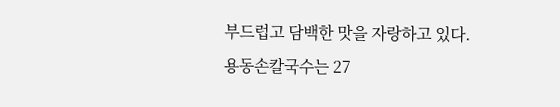부드럽고 담백한 맛을 자랑하고 있다.
용동손칼국수는 27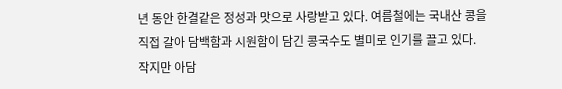년 동안 한결같은 정성과 맛으로 사랑받고 있다. 여름철에는 국내산 콩을 직접 갈아 담백함과 시원함이 담긴 콩국수도 별미로 인기를 끌고 있다.
작지만 아담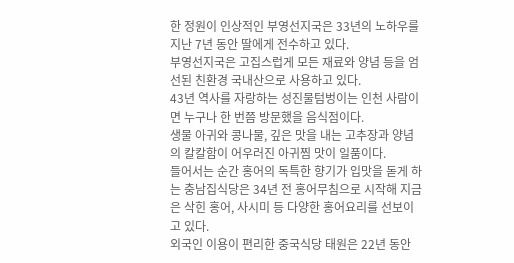한 정원이 인상적인 부영선지국은 33년의 노하우를 지난 7년 동안 딸에게 전수하고 있다.
부영선지국은 고집스럽게 모든 재료와 양념 등을 엄선된 친환경 국내산으로 사용하고 있다.
43년 역사를 자랑하는 성진물텀벙이는 인천 사람이면 누구나 한 번쯤 방문했을 음식점이다.
생물 아귀와 콩나물, 깊은 맛을 내는 고추장과 양념의 칼칼함이 어우러진 아귀찜 맛이 일품이다.
들어서는 순간 홍어의 독특한 향기가 입맛을 돋게 하는 충남집식당은 34년 전 홍어무침으로 시작해 지금은 삭힌 홍어, 사시미 등 다양한 홍어요리를 선보이고 있다.
외국인 이용이 편리한 중국식당 태원은 22년 동안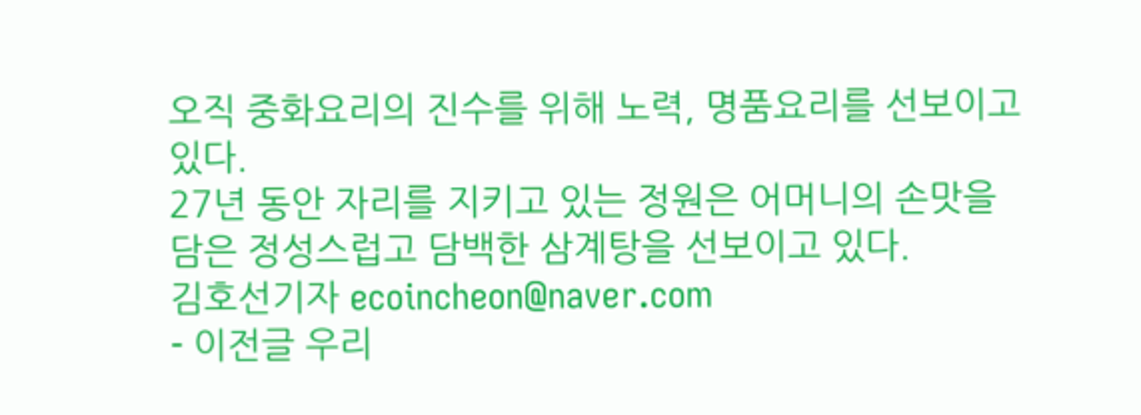오직 중화요리의 진수를 위해 노력, 명품요리를 선보이고 있다.
27년 동안 자리를 지키고 있는 정원은 어머니의 손맛을 담은 정성스럽고 담백한 삼계탕을 선보이고 있다.
김호선기자 ecoincheon@naver.com
- 이전글 우리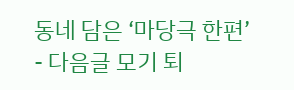동네 담은 ‘마당극 한편’
- 다음글 모기 퇴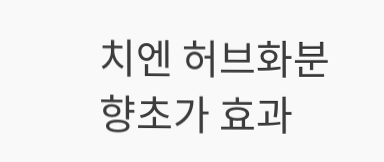치엔 허브화분 향초가 효과